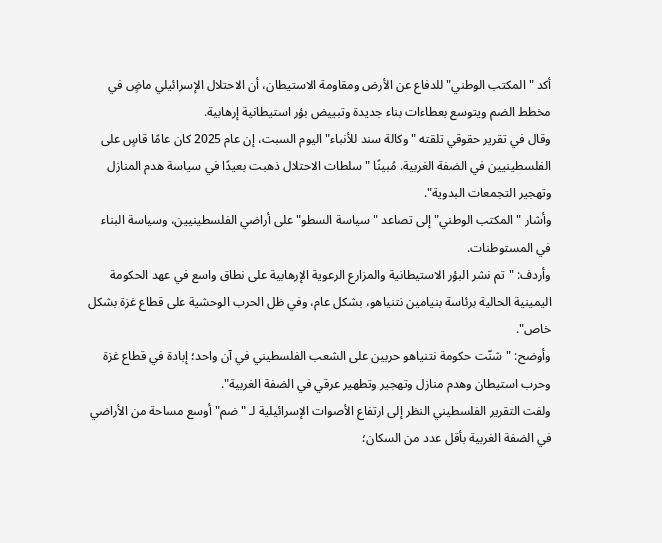أكد "المكتب الوطني" للدفاع عن الأرض ومقاومة الاستيطان، أن الاحتلال الإسرائيلي ماضٍ في مخطط الضم ويتوسع بعطاءات بناء جديدة وتبييض بؤر استيطانية إرهابية.
وقال في تقرير حقوقي تلقته "وكالة سند للأنباء" اليوم السبت، إن عام 2025 كان عامًا قاسٍ على الفلسطينيين في الضفة الغربية. مُبينًا "سلطات الاحتلال ذهبت بعيدًا في سياسة هدم المنازل وتهجير التجمعات البدوية".
وأشار "المكتب الوطني" إلى تصاعد "سياسة السطو" على أراضي الفلسطينيين، وسياسة البناء في المستوطنات.
وأردف: "تم نشر البؤر الاستيطانية والمزارع الرعوية الإرهابية على نطاق واسع في عهد الحكومة اليمينية الحالية برئاسة بنيامين نتنياهو، بشكل عام، وفي ظل الحرب الوحشية على قطاع غزة بشكل خاص".
وأوضح: "شنّت حكومة نتنياهو حربين على الشعب الفلسطيني في آن واحد؛ إبادة في قطاع غزة وحرب استيطان وهدم منازل وتهجير وتطهير عرقي في الضفة الغربية".
ولفت التقرير الفلسطيني النظر إلى ارتفاع الأصوات الإسرائيلية لـ "ضم" أوسع مساحة من الأراضي في الضفة الغربية بأقل عدد من السكان؛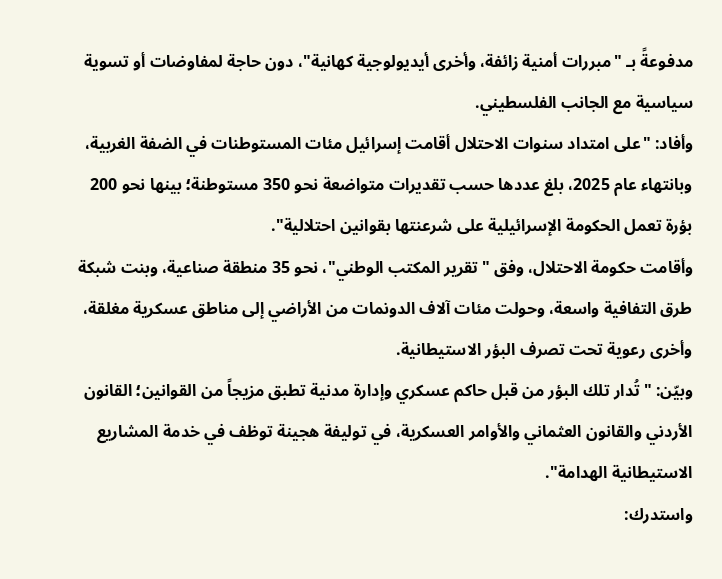مدفوعةً بـ "مبررات أمنية زائفة، وأخرى أيديولوجية كهانية"، دون حاجة لمفاوضات أو تسوية سياسية مع الجانب الفلسطيني.
وأفاد: "على امتداد سنوات الاحتلال أقامت إسرائيل مئات المستوطنات في الضفة الغربية، وبانتهاء عام 2025، بلغ عددها حسب تقديرات متواضعة نحو 350 مستوطنة؛ بينها نحو 200 بؤرة تعمل الحكومة الإسرائيلية على شرعنتها بقوانين احتلالية".
وأقامت حكومة الاحتلال، وفق "تقرير المكتب الوطني"، نحو 35 منطقة صناعية، وبنت شبكة طرق التفافية واسعة، وحولت مئات آلاف الدونمات من الأراضي إلى مناطق عسكرية مغلقة، وأخرى رعوية تحت تصرف البؤر الاستيطانية.
وبيّن: "تُدار تلك البؤر من قبل حاكم عسكري وإدارة مدنية تطبق مزيجاً من القوانين؛ القانون الأردني والقانون العثماني والأوامر العسكرية، في توليفة هجينة توظف في خدمة المشاريع الاستيطانية الهدامة".
واستدرك: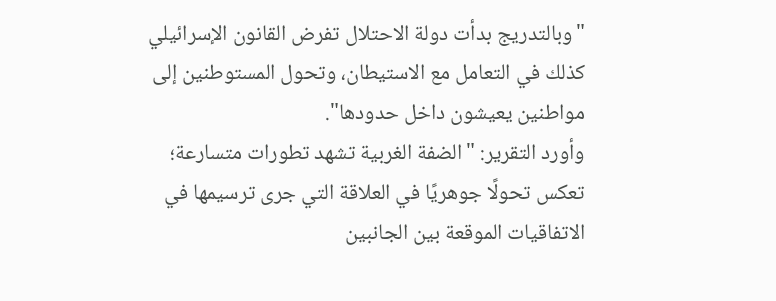"وبالتدريج بدأت دولة الاحتلال تفرض القانون الإسرائيلي كذلك في التعامل مع الاستيطان، وتحول المستوطنين إلى مواطنين يعيشون داخل حدودها".
وأورد التقرير: "الضفة الغربية تشهد تطورات متسارعة؛ تعكس تحولًا جوهريًا في العلاقة التي جرى ترسيمها في الاتفاقيات الموقعة بين الجانبين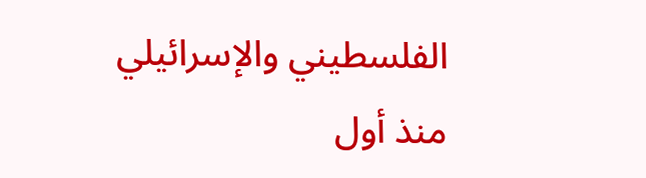الفلسطيني والإسرائيلي منذ أول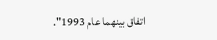اتفاق بينهما عام 1993".